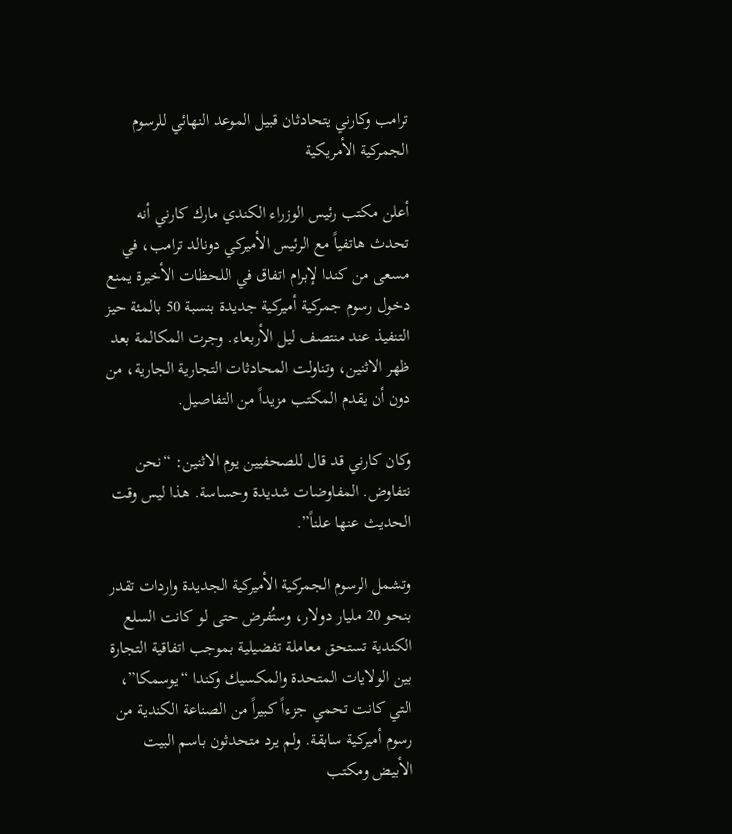ترامب وكارني يتحادثان قبيل الموعد النهائي للرسوم الجمركية الأمريكية

أعلن مكتب رئيس الوزراء الكندي مارك كارني أنه تحدث هاتفياً مع الرئيس الأميركي دونالد ترامب، في مسعى من كندا لإبرام اتفاق في اللحظات الأخيرة يمنع دخول رسوم جمركية أميركية جديدة بنسبة 50 بالمئة حيز التنفيذ عند منتصف ليل الأربعاء. وجرت المكالمة بعد ظهر الاثنين، وتناولت المحادثات التجارية الجارية، من دون أن يقدم المكتب مزيداً من التفاصيل.

وكان كارني قد قال للصحفيين يوم الاثنين: “نحن نتفاوض. المفاوضات شديدة وحساسة. هذا ليس وقت الحديث عنها علناً”.

وتشمل الرسوم الجمركية الأميركية الجديدة واردات تقدر بنحو 20 مليار دولار، وستُفرض حتى لو كانت السلع الكندية تستحق معاملة تفضيلية بموجب اتفاقية التجارة بين الولايات المتحدة والمكسيك وكندا “يوسمكا”، التي كانت تحمي جزءاً كبيراً من الصناعة الكندية من رسوم أميركية سابقة. ولم يرد متحدثون باسم البيت الأبيض ومكتب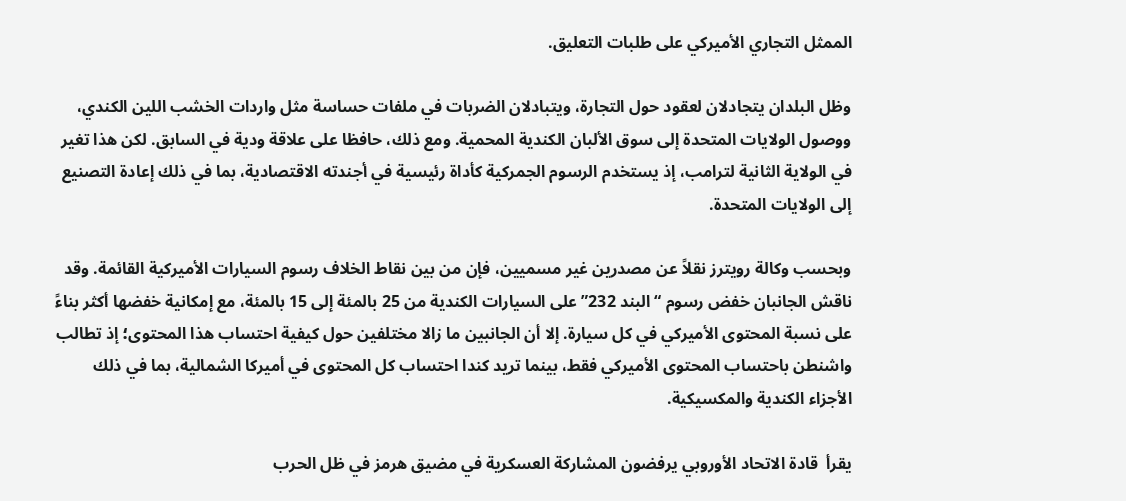الممثل التجاري الأميركي على طلبات التعليق.

وظل البلدان يتجادلان لعقود حول التجارة، ويتبادلان الضربات في ملفات حساسة مثل واردات الخشب اللين الكندي، ووصول الولايات المتحدة إلى سوق الألبان الكندية المحمية. ومع ذلك، حافظا على علاقة ودية في السابق. لكن هذا تغير في الولاية الثانية لترامب، إذ يستخدم الرسوم الجمركية كأداة رئيسية في أجندته الاقتصادية، بما في ذلك إعادة التصنيع إلى الولايات المتحدة.

وبحسب وكالة رويترز نقلاً عن مصدرين غير مسميين، فإن من بين نقاط الخلاف رسوم السيارات الأميركية القائمة. وقد ناقش الجانبان خفض رسوم “البند 232” على السيارات الكندية من 25 بالمئة إلى 15 بالمئة، مع إمكانية خفضها أكثر بناءً على نسبة المحتوى الأميركي في كل سيارة. إلا أن الجانبين ما زالا مختلفين حول كيفية احتساب هذا المحتوى؛ إذ تطالب واشنطن باحتساب المحتوى الأميركي فقط، بينما تريد كندا احتساب كل المحتوى في أميركا الشمالية، بما في ذلك الأجزاء الكندية والمكسيكية.

يقرأ  قادة الاتحاد الأوروبي يرفضون المشاركة العسكرية في مضيق هرمز في ظل الحرب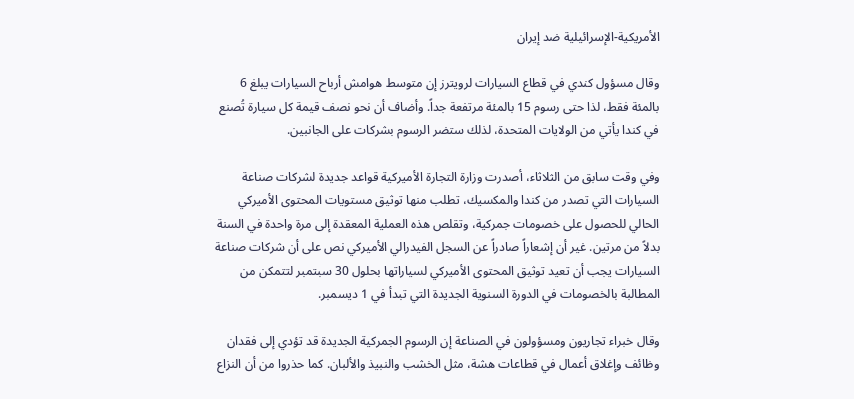الأمريكية‑الإسرائيلية ضد إيران

وقال مسؤول كندي في قطاع السيارات لرويترز إن متوسط هوامش أرباح السيارات يبلغ 6 بالمئة فقط، لذا حتى رسوم 15 بالمئة مرتفعة جداً. وأضاف أن نحو نصف قيمة كل سيارة تُصنع في كندا يأتي من الولايات المتحدة، لذلك ستضر الرسوم بشركات على الجانبين.

وفي وقت سابق من الثلاثاء، أصدرت وزارة التجارة الأميركية قواعد جديدة لشركات صناعة السيارات التي تصدر من كندا والمكسيك، تطلب منها توثيق مستويات المحتوى الأميركي الحالي للحصول على خصومات جمركية، وتقلص هذه العملية المعقدة إلى مرة واحدة في السنة بدلاً من مرتين. غير أن إشعاراً صادراً عن السجل الفيدرالي الأميركي نص على أن شركات صناعة السيارات يجب أن تعيد توثيق المحتوى الأميركي لسياراتها بحلول 30 سبتمبر لتتمكن من المطالبة بالخصومات في الدورة السنوية الجديدة التي تبدأ في 1 ديسمبر.

وقال خبراء تجاريون ومسؤولون في الصناعة إن الرسوم الجمركية الجديدة قد تؤدي إلى فقدان وظائف وإغلاق أعمال في قطاعات هشة، مثل الخشب والنبيذ والألبان. كما حذروا من أن النزاع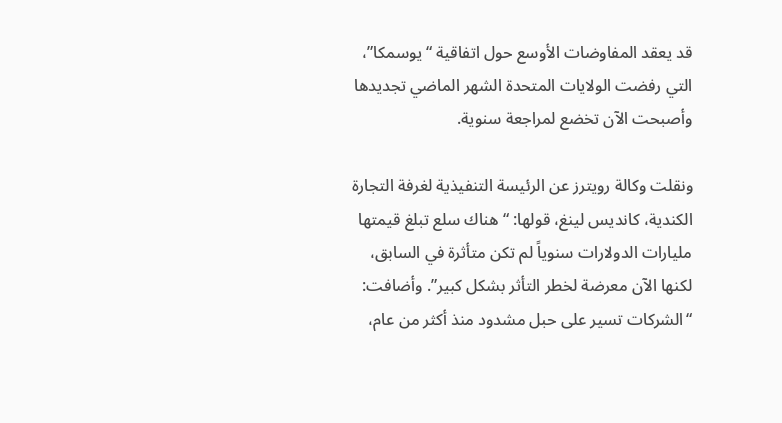قد يعقد المفاوضات الأوسع حول اتفاقية “يوسمكا”، التي رفضت الولايات المتحدة الشهر الماضي تجديدها وأصبحت الآن تخضع لمراجعة سنوية.

ونقلت وكالة رويترز عن الرئيسة التنفيذية لغرفة التجارة الكندية، كانديس لينغ، قولها: “هناك سلع تبلغ قيمتها مليارات الدولارات سنوياً لم تكن متأثرة في السابق، لكنها الآن معرضة لخطر التأثر بشكل كبير”. وأضافت: “الشركات تسير على حبل مشدود منذ أكثر من عام،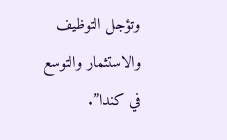وتؤجل التوظيف والاستثمار والتوسع في كندا”.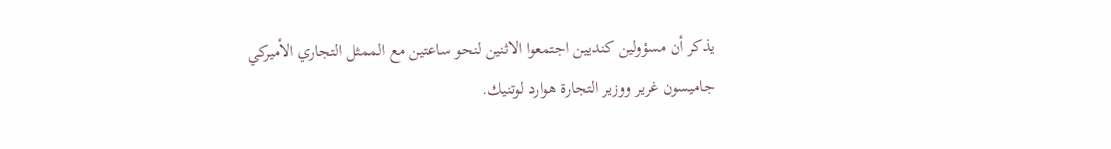يذكر أن مسؤولين كنديين اجتمعوا الاثنين لنحو ساعتين مع الممثل التجاري الأميركي جاميسون غرير ووزير التجارة هوارد لوتنيك.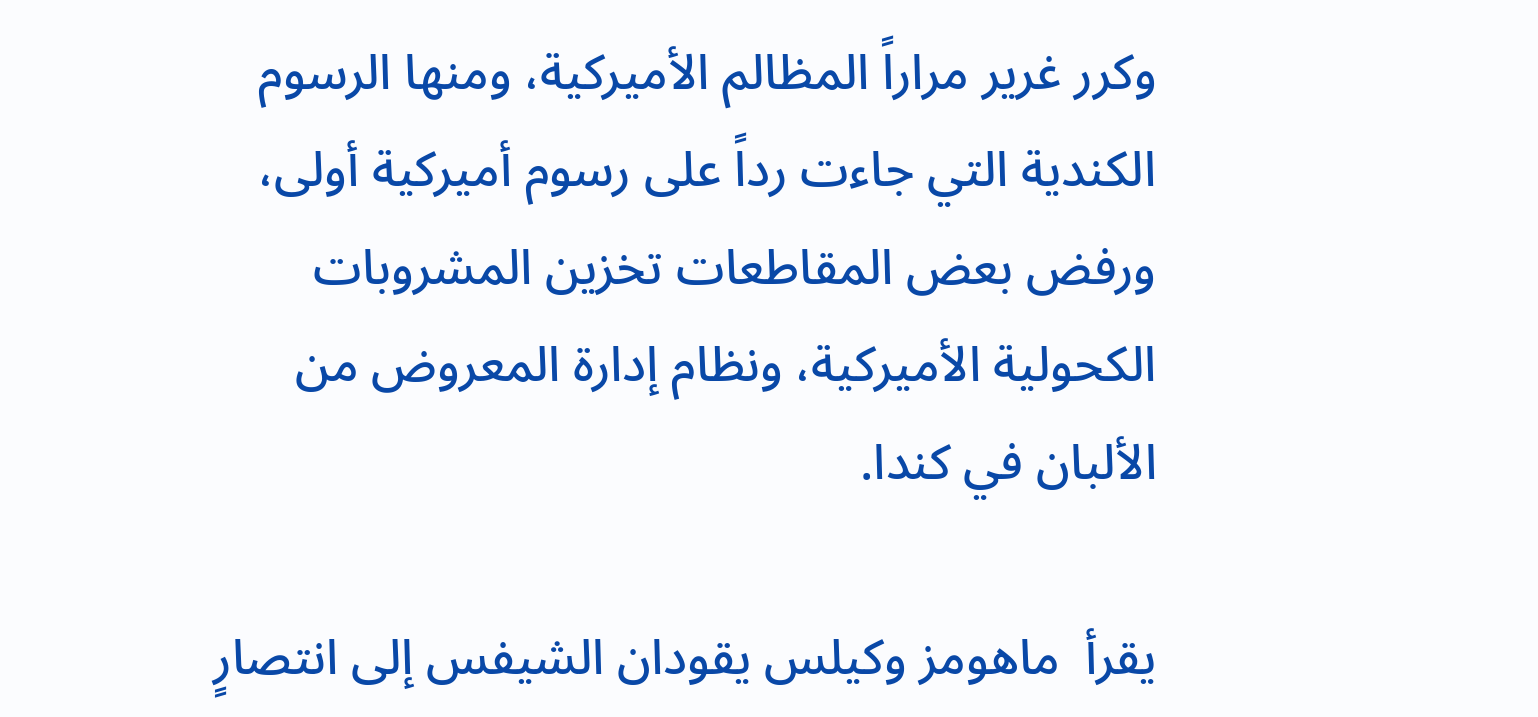وكرر غرير مراراً المظالم الأميركية، ومنها الرسوم الكندية التي جاءت رداً على رسوم أميركية أولى، ورفض بعض المقاطعات تخزين المشروبات الكحولية الأميركية، ونظام إدارة المعروض من الألبان في كندا.

يقرأ  ماهومز وكيلس يقودان الشيفس إلى انتصارٍ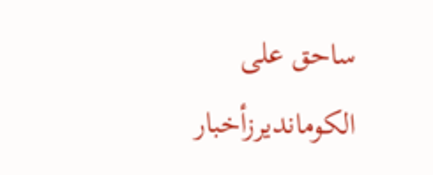ساحق على الكومانديرزأخبار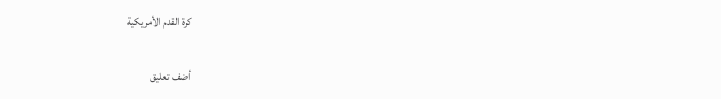كرة القدم الأمريكية

أضف تعليق